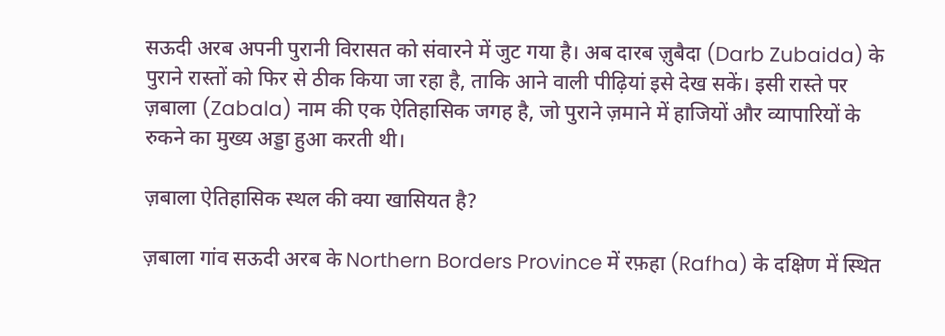सऊदी अरब अपनी पुरानी विरासत को संवारने में जुट गया है। अब दारब ज़ुबैदा (Darb Zubaida) के पुराने रास्तों को फिर से ठीक किया जा रहा है, ताकि आने वाली पीढ़ियां इसे देख सकें। इसी रास्ते पर ज़बाला (Zabala) नाम की एक ऐतिहासिक जगह है, जो पुराने ज़माने में हाजियों और व्यापारियों के रुकने का मुख्य अड्डा हुआ करती थी।

ज़बाला ऐतिहासिक स्थल की क्या खासियत है?

ज़बाला गांव सऊदी अरब के Northern Borders Province में रफ़हा (Rafha) के दक्षिण में स्थित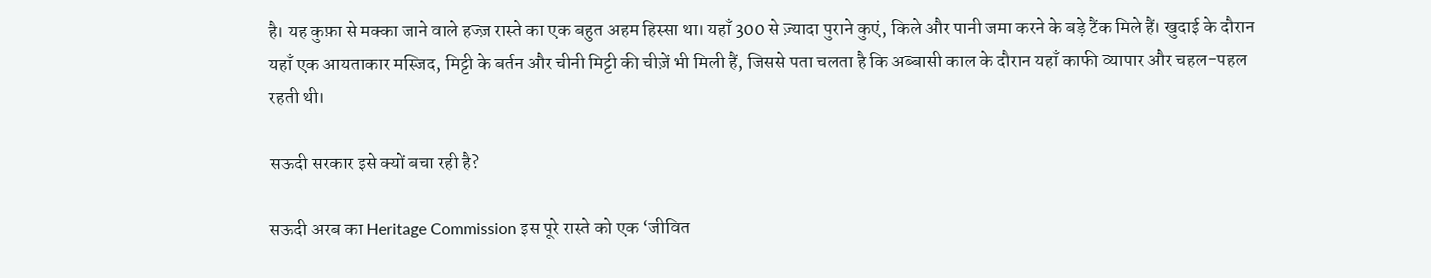है। यह कुफ़ा से मक्का जाने वाले हज्ज़ रास्ते का एक बहुत अहम हिस्सा था। यहाँ 300 से ज़्यादा पुराने कुएं, किले और पानी जमा करने के बड़े टैंक मिले हैं। खुदाई के दौरान यहाँ एक आयताकार मस्जिद, मिट्टी के बर्तन और चीनी मिट्टी की चीज़ें भी मिली हैं, जिससे पता चलता है कि अब्बासी काल के दौरान यहाँ काफी व्यापार और चहल-पहल रहती थी।

सऊदी सरकार इसे क्यों बचा रही है?

सऊदी अरब का Heritage Commission इस पूरे रास्ते को एक ‘जीवित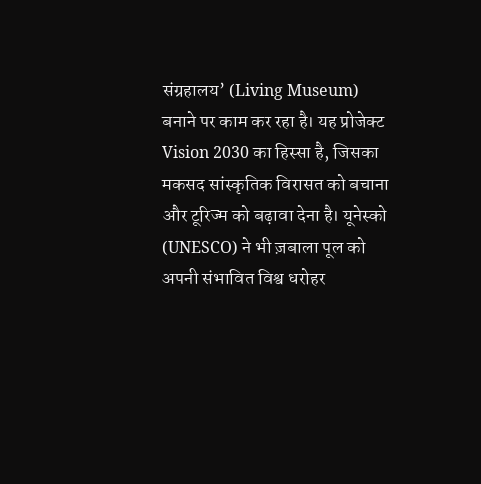संग्रहालय’ (Living Museum) बनाने पर काम कर रहा है। यह प्रोजेक्ट Vision 2030 का हिस्सा है, जिसका मकसद सांस्कृतिक विरासत को बचाना और टूरिज्म को बढ़ावा देना है। यूनेस्को (UNESCO) ने भी ज़बाला पूल को अपनी संभावित विश्व धरोहर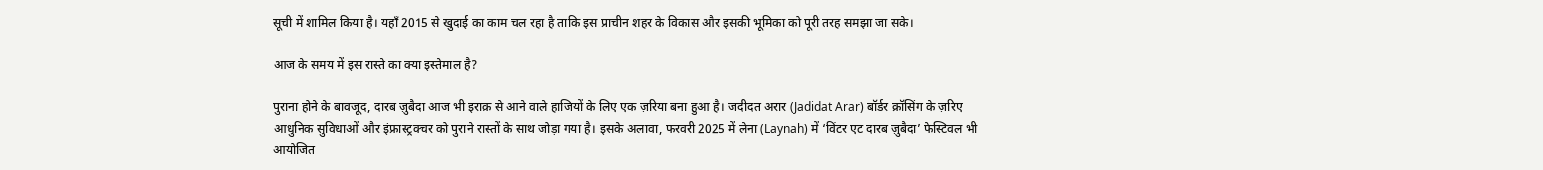सूची में शामिल किया है। यहाँ 2015 से खुदाई का काम चल रहा है ताकि इस प्राचीन शहर के विकास और इसकी भूमिका को पूरी तरह समझा जा सके।

आज के समय में इस रास्ते का क्या इस्तेमाल है?

पुराना होने के बावजूद, दारब ज़ुबैदा आज भी इराक़ से आने वाले हाजियों के लिए एक ज़रिया बना हुआ है। जदीदत अरार (Jadidat Arar) बॉर्डर क्रॉसिंग के ज़रिए आधुनिक सुविधाओं और इंफ्रास्ट्रक्चर को पुराने रास्तों के साथ जोड़ा गया है। इसके अलावा, फरवरी 2025 में लेना (Laynah) में ‘विंटर एट दारब ज़ुबैदा’ फेस्टिवल भी आयोजित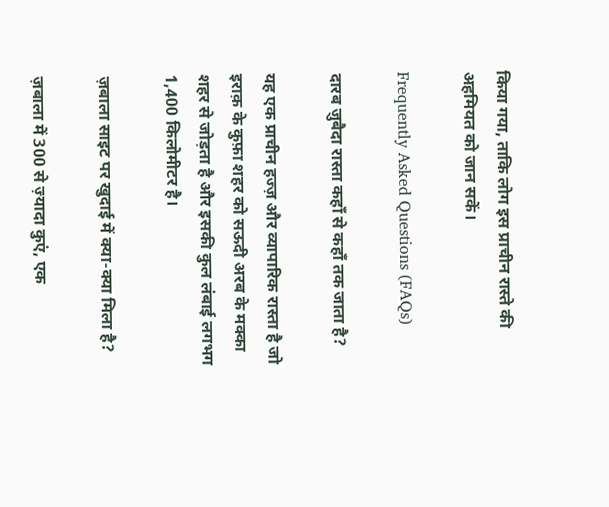किया गया, ताकि लोग इस प्राचीन रास्ते की अहमियत को जान सकें।

Frequently Asked Questions (FAQs)

दारब ज़ुबैदा रास्ता कहाँ से कहाँ तक जाता है?

यह एक प्राचीन हज्ज़ और व्यापारिक रास्ता है जो इराक़ के कुफ़ा शहर को सऊदी अरब के मक्का शहर से जोड़ता है और इसकी कुल लंबाई लगभग 1,400 किलोमीटर है।

ज़बाला साइट पर खुदाई में क्या-क्या मिला है?

ज़बाला में 300 से ज़्यादा कुएं, एक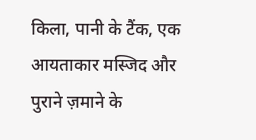किला, पानी के टैंक, एक आयताकार मस्जिद और पुराने ज़माने के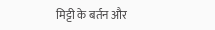मिट्टी के बर्तन और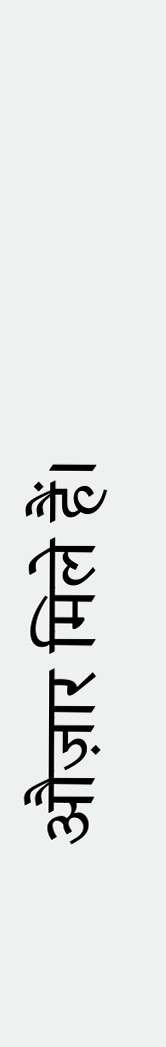औज़ार मिले हैं।